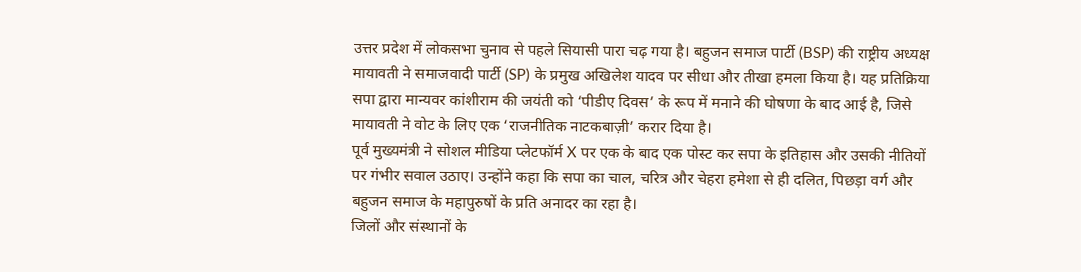उत्तर प्रदेश में लोकसभा चुनाव से पहले सियासी पारा चढ़ गया है। बहुजन समाज पार्टी (BSP) की राष्ट्रीय अध्यक्ष मायावती ने समाजवादी पार्टी (SP) के प्रमुख अखिलेश यादव पर सीधा और तीखा हमला किया है। यह प्रतिक्रिया सपा द्वारा मान्यवर कांशीराम की जयंती को ‘पीडीए दिवस’ के रूप में मनाने की घोषणा के बाद आई है, जिसे मायावती ने वोट के लिए एक ‘राजनीतिक नाटकबाज़ी’ करार दिया है।
पूर्व मुख्यमंत्री ने सोशल मीडिया प्लेटफॉर्म X पर एक के बाद एक पोस्ट कर सपा के इतिहास और उसकी नीतियों पर गंभीर सवाल उठाए। उन्होंने कहा कि सपा का चाल, चरित्र और चेहरा हमेशा से ही दलित, पिछड़ा वर्ग और बहुजन समाज के महापुरुषों के प्रति अनादर का रहा है।
जिलों और संस्थानों के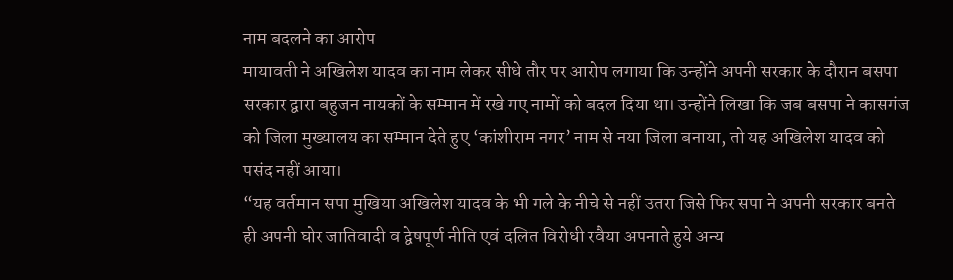नाम बदलने का आरोप
मायावती ने अखिलेश यादव का नाम लेकर सीधे तौर पर आरोप लगाया कि उन्होंने अपनी सरकार के दौरान बसपा सरकार द्वारा बहुजन नायकों के सम्मान में रखे गए नामों को बदल दिया था। उन्होंने लिखा कि जब बसपा ने कासगंज को जिला मुख्यालय का सम्मान देते हुए ‘कांशीराम नगर’ नाम से नया जिला बनाया, तो यह अखिलेश यादव को पसंद नहीं आया।
“यह वर्तमान सपा मुखिया अखिलेश यादव के भी गले के नीचे से नहीं उतरा जिसे फिर सपा ने अपनी सरकार बनते ही अपनी घोर जातिवादी व द्वेषपूर्ण नीति एवं दलित विरोधी रवैया अपनाते हुये अन्य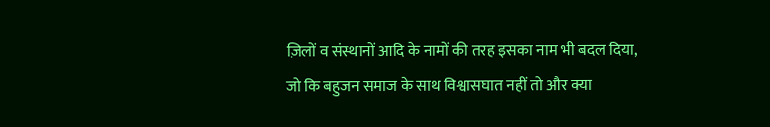ज़िलों व संस्थानों आदि के नामों की तरह इसका नाम भी बदल दिया, जो कि बहुजन समाज के साथ विश्वासघात नहीं तो और क्या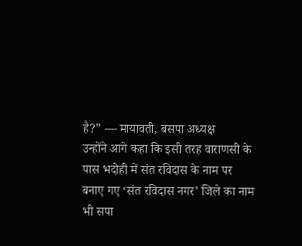है?” — मायावती, बसपा अध्यक्ष
उन्होंने आगे कहा कि इसी तरह वाराणसी के पास भदोही में संत रविदास के नाम पर बनाए गए ‘संत रविदास नगर’ जिले का नाम भी सपा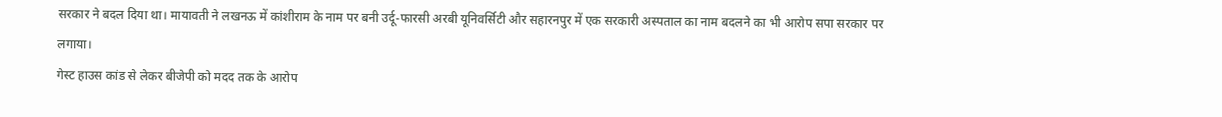सरकार ने बदल दिया था। मायावती ने लखनऊ में कांशीराम के नाम पर बनी उर्दू-फारसी अरबी यूनिवर्सिटी और सहारनपुर में एक सरकारी अस्पताल का नाम बदलने का भी आरोप सपा सरकार पर लगाया।
गेस्ट हाउस कांड से लेकर बीजेपी को मदद तक के आरोप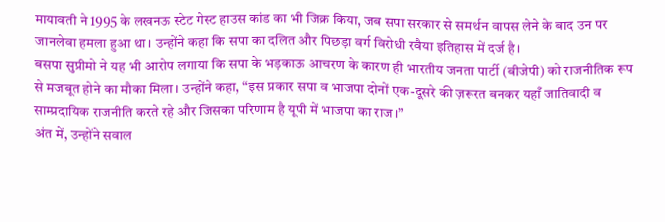मायावती ने 1995 के लखनऊ स्टेट गेस्ट हाउस कांड का भी जिक्र किया, जब सपा सरकार से समर्थन वापस लेने के बाद उन पर जानलेवा हमला हुआ था। उन्होंने कहा कि सपा का दलित और पिछड़ा वर्ग विरोधी रवैया इतिहास में दर्ज है।
बसपा सुप्रीमो ने यह भी आरोप लगाया कि सपा के भड़काऊ आचरण के कारण ही भारतीय जनता पार्टी (बीजेपी) को राजनीतिक रूप से मजबूत होने का मौका मिला। उन्होंने कहा, “इस प्रकार सपा व भाजपा दोनों एक-दूसरे की ज़रूरत बनकर यहाँ जातिवादी व साम्प्रदायिक राजनीति करते रहे और जिसका परिणाम है यूपी में भाजपा का राज।”
अंत में, उन्होंने सवाल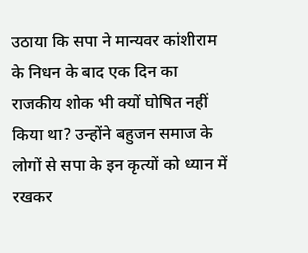उठाया कि सपा ने मान्यवर कांशीराम के निधन के बाद एक दिन का राजकीय शोक भी क्यों घोषित नहीं किया था? उन्होंने बहुजन समाज के लोगों से सपा के इन कृत्यों को ध्यान में रखकर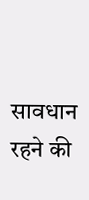सावधान रहने की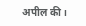अपील की।